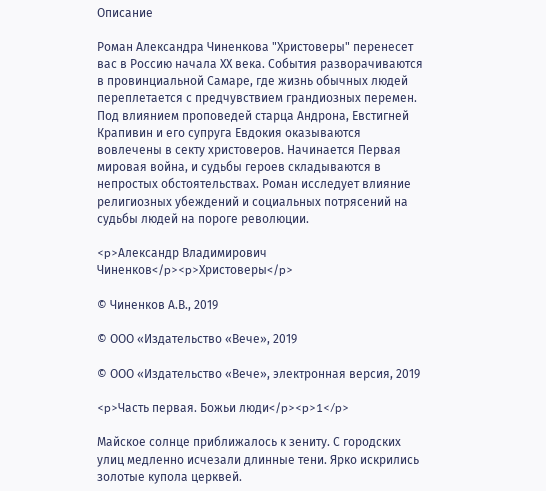Описание

Роман Александра Чиненкова "Христоверы" перенесет вас в Россию начала ХХ века. События разворачиваются в провинциальной Самаре, где жизнь обычных людей переплетается с предчувствием грандиозных перемен. Под влиянием проповедей старца Андрона, Евстигней Крапивин и его супруга Евдокия оказываются вовлечены в секту христоверов. Начинается Первая мировая война, и судьбы героев складываются в непростых обстоятельствах. Роман исследует влияние религиозных убеждений и социальных потрясений на судьбы людей на пороге революции.

<p>Александр Владимирович Чиненков</p><p>Христоверы</p>

© Чиненков А.В., 2019

© ООО «Издательство «Вече», 2019

© ООО «Издательство «Вече», электронная версия, 2019

<p>Часть первая. Божьи люди</p><p>1</p>

Майское солнце приближалось к зениту. С городских улиц медленно исчезали длинные тени. Ярко искрились золотые купола церквей.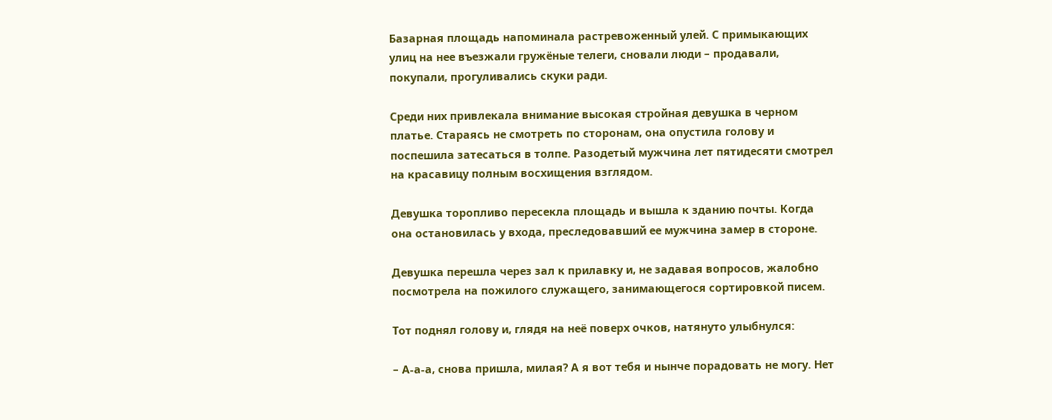Базарная площадь напоминала растревоженный улей. С примыкающих улиц на нее въезжали гружёные телеги, сновали люди – продавали, покупали, прогуливались скуки ради.

Среди них привлекала внимание высокая стройная девушка в черном платье. Стараясь не смотреть по сторонам, она опустила голову и поспешила затесаться в толпе. Разодетый мужчина лет пятидесяти смотрел на красавицу полным восхищения взглядом.

Девушка торопливо пересекла площадь и вышла к зданию почты. Когда она остановилась у входа, преследовавший ее мужчина замер в стороне.

Девушка перешла через зал к прилавку и, не задавая вопросов, жалобно посмотрела на пожилого служащего, занимающегося сортировкой писем.

Тот поднял голову и, глядя на неё поверх очков, натянуто улыбнулся:

– А-а-а, снова пришла, милая? А я вот тебя и нынче порадовать не могу. Нет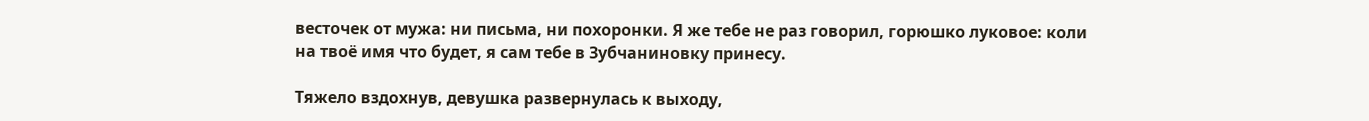весточек от мужа: ни письма, ни похоронки. Я же тебе не раз говорил, горюшко луковое: коли на твоё имя что будет, я сам тебе в Зубчаниновку принесу.

Тяжело вздохнув, девушка развернулась к выходу,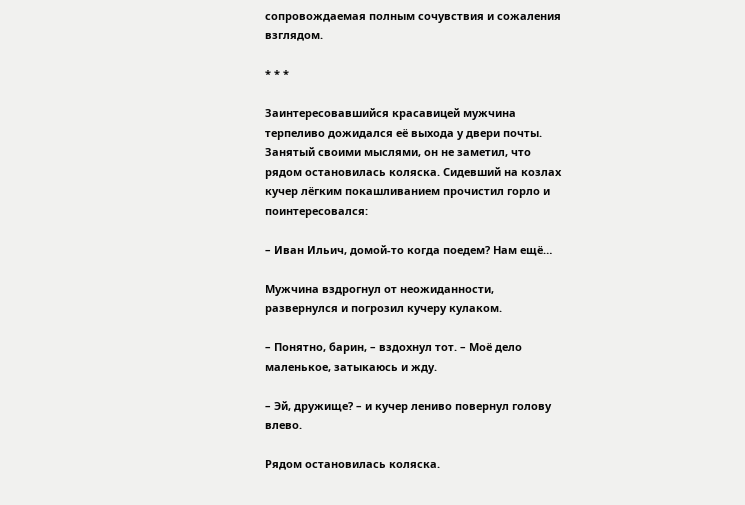сопровождаемая полным сочувствия и сожаления взглядом.

* * *

Заинтересовавшийся красавицей мужчина терпеливо дожидался её выхода у двери почты. Занятый своими мыслями, он не заметил, что рядом остановилась коляска. Сидевший на козлах кучер лёгким покашливанием прочистил горло и поинтересовался:

– Иван Ильич, домой-то когда поедем? Нам ещё…

Мужчина вздрогнул от неожиданности, развернулся и погрозил кучеру кулаком.

– Понятно, барин, – вздохнул тот. – Моё дело маленькое, затыкаюсь и жду.

– Эй, дружище? – и кучер лениво повернул голову влево.

Рядом остановилась коляска.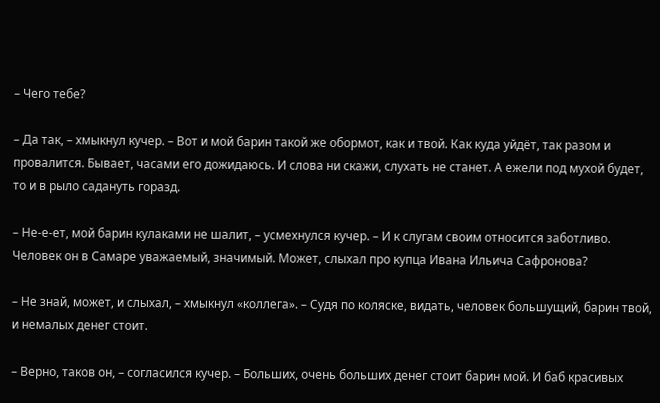– Чего тебе?

– Да так, – хмыкнул кучер. – Вот и мой барин такой же обормот, как и твой. Как куда уйдёт, так разом и провалится. Бывает, часами его дожидаюсь. И слова ни скажи, слухать не станет. А ежели под мухой будет, то и в рыло садануть горазд.

– Не-е-ет, мой барин кулаками не шалит, – усмехнулся кучер. – И к слугам своим относится заботливо. Человек он в Самаре уважаемый, значимый. Может, слыхал про купца Ивана Ильича Сафронова?

– Не знай, может, и слыхал, – хмыкнул «коллега». – Судя по коляске, видать, человек большущий, барин твой, и немалых денег стоит.

– Верно, таков он, – согласился кучер. – Больших, очень больших денег стоит барин мой. И баб красивых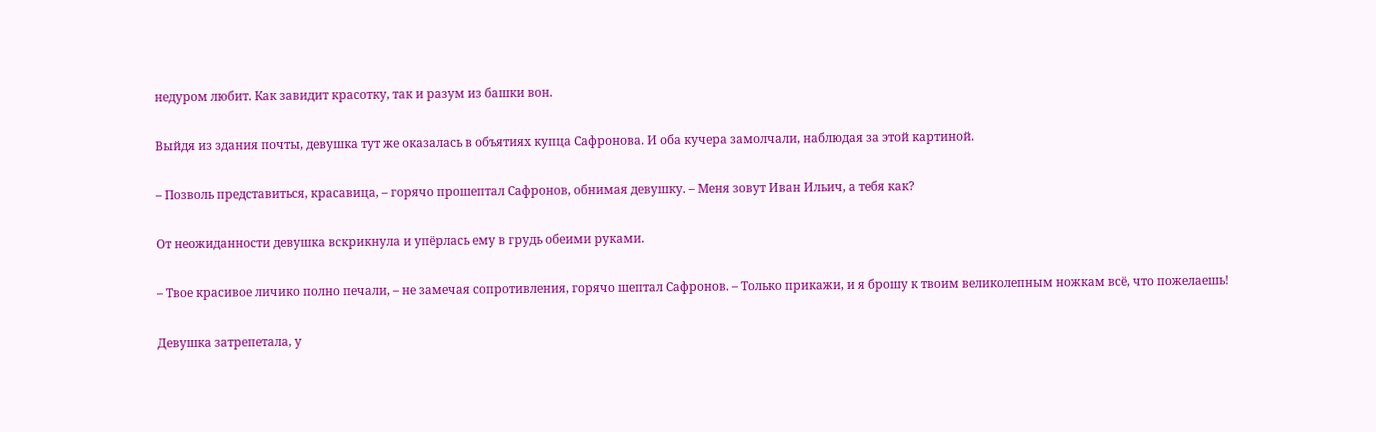недуром любит. Как завидит красотку, так и разум из башки вон.

Выйдя из здания почты, девушка тут же оказалась в объятиях купца Сафронова. И оба кучера замолчали, наблюдая за этой картиной.

– Позволь представиться, красавица, – горячо прошептал Сафронов, обнимая девушку. – Меня зовут Иван Ильич, а тебя как?

От неожиданности девушка вскрикнула и упёрлась ему в грудь обеими руками.

– Твое красивое личико полно печали, – не замечая сопротивления, горячо шептал Сафронов. – Только прикажи, и я брошу к твоим великолепным ножкам всё, что пожелаешь!

Девушка затрепетала, у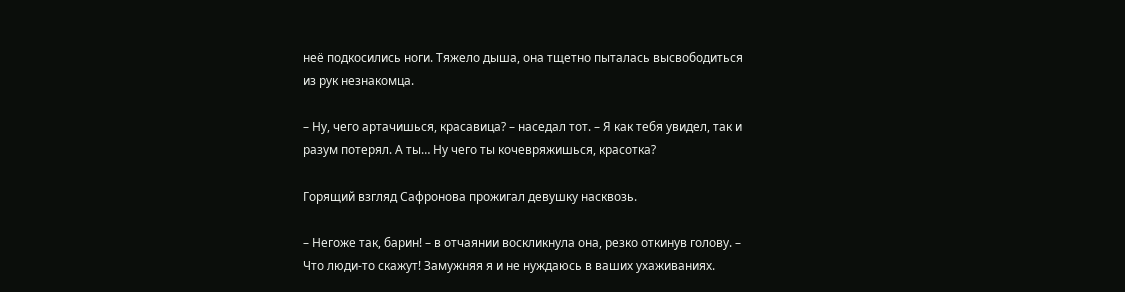неё подкосились ноги. Тяжело дыша, она тщетно пыталась высвободиться из рук незнакомца.

– Ну, чего артачишься, красавица? – наседал тот. – Я как тебя увидел, так и разум потерял. А ты… Ну чего ты кочевряжишься, красотка?

Горящий взгляд Сафронова прожигал девушку насквозь.

– Негоже так, барин! – в отчаянии воскликнула она, резко откинув голову. – Что люди-то скажут! Замужняя я и не нуждаюсь в ваших ухаживаниях.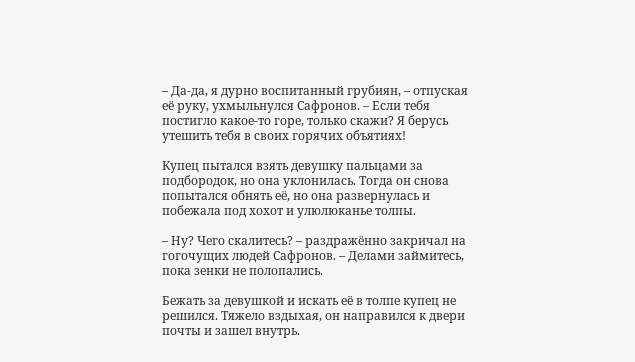– Да-да, я дурно воспитанный грубиян, – отпуская её руку, ухмыльнулся Сафронов. – Если тебя постигло какое-то горе, только скажи? Я берусь утешить тебя в своих горячих объятиях!

Купец пытался взять девушку пальцами за подбородок, но она уклонилась. Тогда он снова попытался обнять её, но она развернулась и побежала под хохот и улюлюканье толпы.

– Ну? Чего скалитесь? – раздражённо закричал на гогочущих людей Сафронов. – Делами займитесь, пока зенки не полопались.

Бежать за девушкой и искать её в толпе купец не решился. Тяжело вздыхая, он направился к двери почты и зашел внутрь.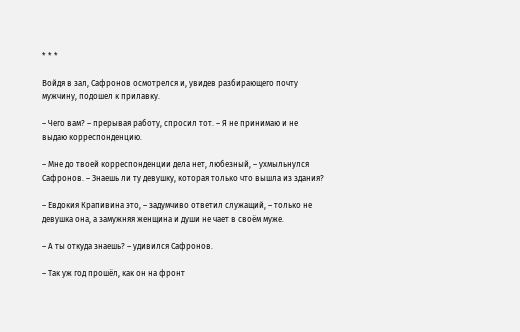* * *

Войдя в зал, Сафронов осмотрелся и, увидев разбирающего почту мужчину, подошел к прилавку.

– Чего вам? – прерывая работу, спросил тот. – Я не принимаю и не выдаю корреспонденцию.

– Мне до твоей корреспонденции дела нет, любезный, – ухмыльнулся Сафронов. – Знаешь ли ту девушку, которая только что вышла из здания?

– Евдокия Крапивина это, – задумчиво ответил служащий, – только не девушка она, а замужняя женщина и души не чает в своём муже.

– А ты откуда знаешь? – удивился Сафронов.

– Так уж год прошёл, как он на фронт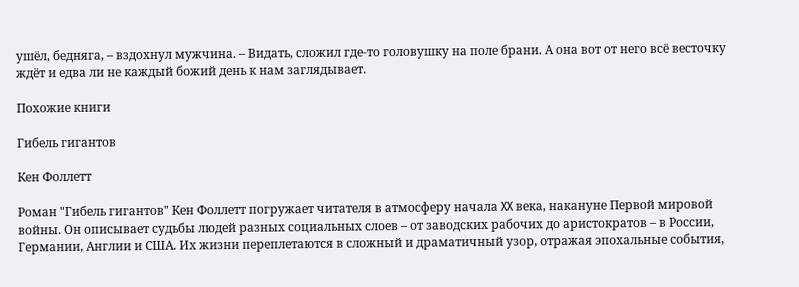ушёл, бедняга, – вздохнул мужчина. – Видать, сложил где-то головушку на поле брани. А она вот от него всё весточку ждёт и едва ли не каждый божий день к нам заглядывает.

Похожие книги

Гибель гигантов

Кен Фоллетт

Роман "Гибель гигантов" Кен Фоллетт погружает читателя в атмосферу начала XX века, накануне Первой мировой войны. Он описывает судьбы людей разных социальных слоев – от заводских рабочих до аристократов – в России, Германии, Англии и США. Их жизни переплетаются в сложный и драматичный узор, отражая эпохальные события,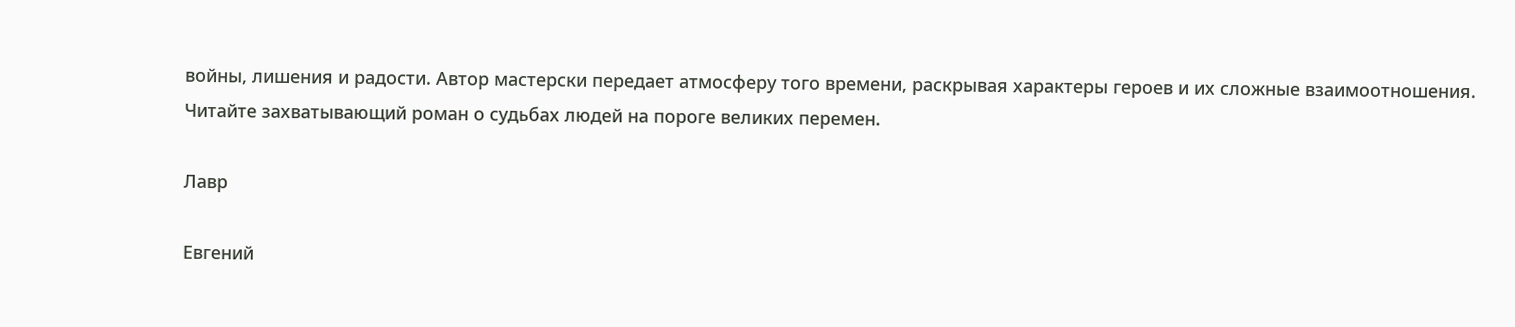войны, лишения и радости. Автор мастерски передает атмосферу того времени, раскрывая характеры героев и их сложные взаимоотношения. Читайте захватывающий роман о судьбах людей на пороге великих перемен.

Лавр

Евгений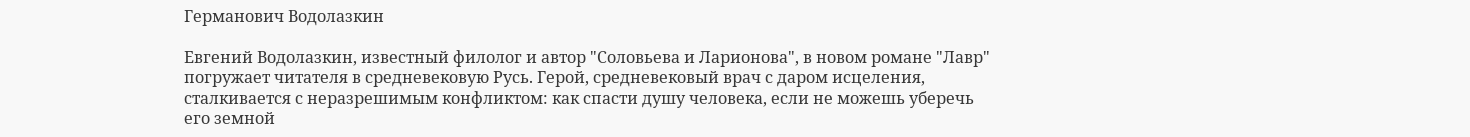Германович Водолазкин

Евгений Водолазкин, известный филолог и автор "Соловьева и Ларионова", в новом романе "Лавр" погружает читателя в средневековую Русь. Герой, средневековый врач с даром исцеления, сталкивается с неразрешимым конфликтом: как спасти душу человека, если не можешь уберечь его земной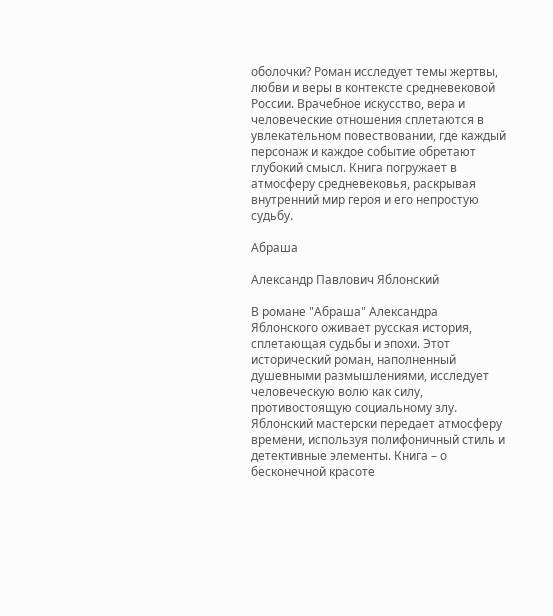оболочки? Роман исследует темы жертвы, любви и веры в контексте средневековой России. Врачебное искусство, вера и человеческие отношения сплетаются в увлекательном повествовании, где каждый персонаж и каждое событие обретают глубокий смысл. Книга погружает в атмосферу средневековья, раскрывая внутренний мир героя и его непростую судьбу.

Абраша

Александр Павлович Яблонский

В романе "Абраша" Александра Яблонского оживает русская история, сплетающая судьбы и эпохи. Этот исторический роман, наполненный душевными размышлениями, исследует человеческую волю как силу, противостоящую социальному злу. Яблонский мастерски передает атмосферу времени, используя полифоничный стиль и детективные элементы. Книга – о бесконечной красоте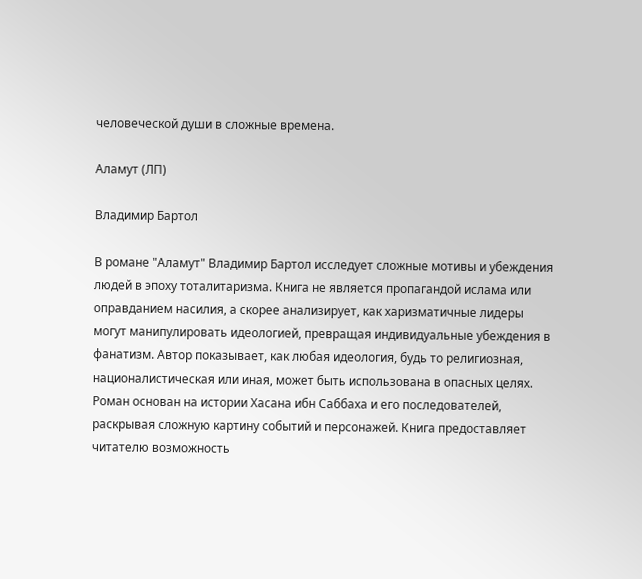человеческой души в сложные времена.

Аламут (ЛП)

Владимир Бартол

В романе "Аламут" Владимир Бартол исследует сложные мотивы и убеждения людей в эпоху тоталитаризма. Книга не является пропагандой ислама или оправданием насилия, а скорее анализирует, как харизматичные лидеры могут манипулировать идеологией, превращая индивидуальные убеждения в фанатизм. Автор показывает, как любая идеология, будь то религиозная, националистическая или иная, может быть использована в опасных целях. Роман основан на истории Хасана ибн Саббаха и его последователей, раскрывая сложную картину событий и персонажей. Книга предоставляет читателю возможность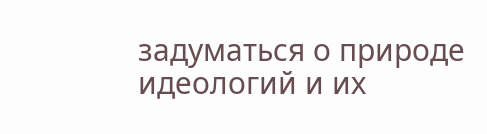задуматься о природе идеологий и их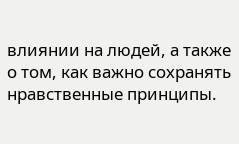влиянии на людей, а также о том, как важно сохранять нравственные принципы.